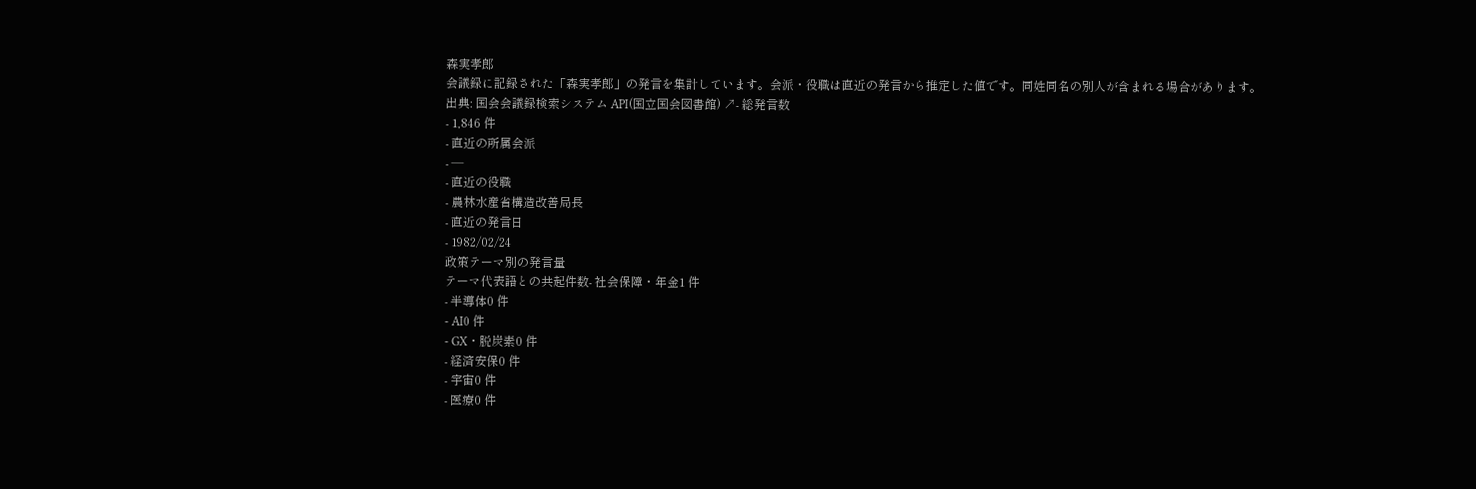森実孝郎
会議録に記録された「森実孝郎」の発言を集計しています。会派・役職は直近の発言から推定した値です。同姓同名の別人が含まれる場合があります。
出典: 国会会議録検索システム API(国立国会図書館) ↗- 総発言数
- 1,846 件
- 直近の所属会派
- —
- 直近の役職
- 農林水産省構造改善局長
- 直近の発言日
- 1982/02/24
政策テーマ別の発言量
テーマ代表語との共起件数- 社会保障・年金1 件
- 半導体0 件
- AI0 件
- GX・脱炭素0 件
- 経済安保0 件
- 宇宙0 件
- 医療0 件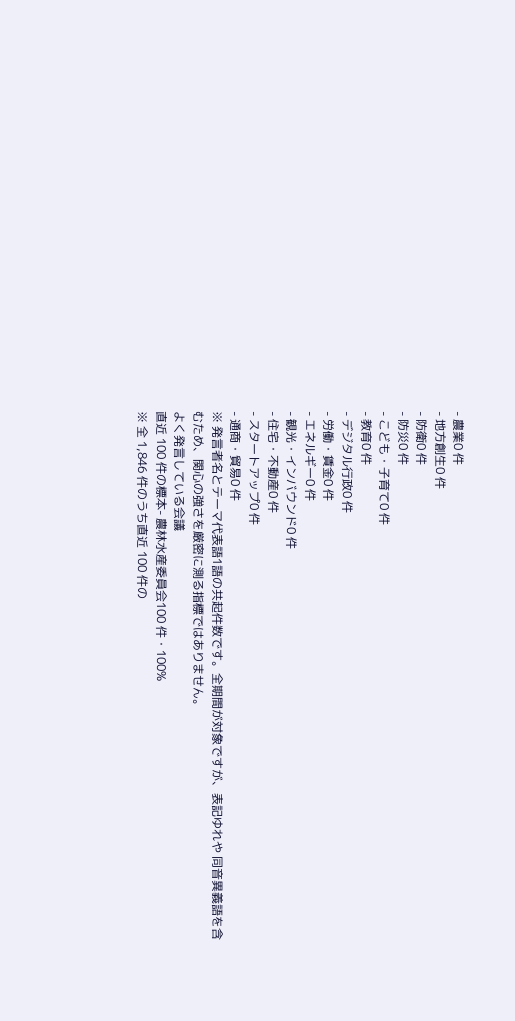- 農業0 件
- 地方創生0 件
- 防衛0 件
- 防災0 件
- こども・子育て0 件
- 教育0 件
- デジタル行政0 件
- 労働・賃金0 件
- エネルギー0 件
- 観光・インバウンド0 件
- 住宅・不動産0 件
- スタートアップ0 件
- 通商・貿易0 件
※ 発言者名とテーマ代表語1語の共起件数です。全期間が対象ですが、表記ゆれや 同音異義語を含むため、関心の強さを厳密に測る指標ではありません。
よく発言している会議
直近 100 件の標本- 農林水産委員会100 件・100%
※ 全 1,846 件のうち直近 100 件の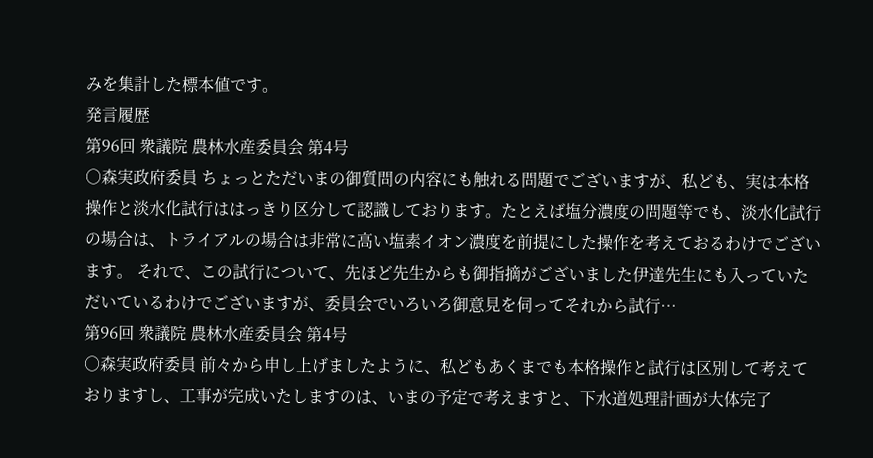みを集計した標本値です。
発言履歴
第96回 衆議院 農林水産委員会 第4号
○森実政府委員 ちょっとただいまの御質問の内容にも触れる問題でございますが、私ども、実は本格操作と淡水化試行ははっきり区分して認識しております。たとえば塩分濃度の問題等でも、淡水化試行の場合は、トライアルの場合は非常に高い塩素イオン濃度を前提にした操作を考えておるわけでございます。 それで、この試行について、先ほど先生からも御指摘がございました伊達先生にも入っていただいているわけでございますが、委員会でいろいろ御意見を伺ってそれから試行…
第96回 衆議院 農林水産委員会 第4号
○森実政府委員 前々から申し上げましたように、私どもあくまでも本格操作と試行は区別して考えておりますし、工事が完成いたしますのは、いまの予定で考えますと、下水道処理計画が大体完了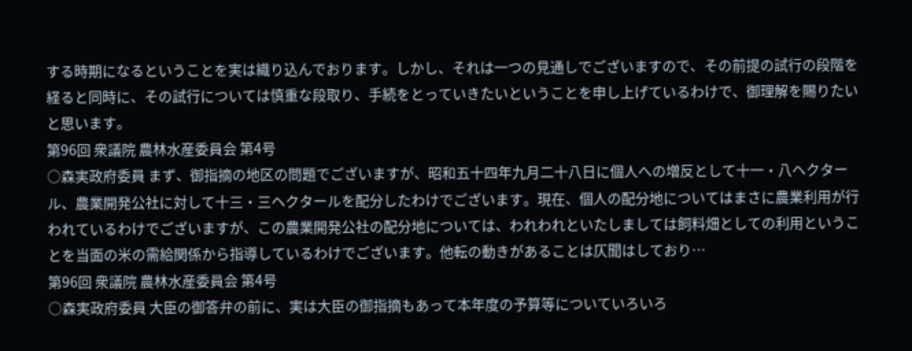する時期になるということを実は織り込んでおります。しかし、それは一つの見通しでございますので、その前提の試行の段階を経ると同時に、その試行については慎重な段取り、手続をとっていきたいということを申し上げているわけで、御理解を賜りたいと思います。
第96回 衆議院 農林水産委員会 第4号
○森実政府委員 まず、御指摘の地区の問題でございますが、昭和五十四年九月二十八日に個人への増反として十一・八ヘクタール、農業開発公社に対して十三・三ヘクタールを配分したわけでございます。現在、個人の配分地についてはまさに農業利用が行われているわけでございますが、この農業開発公社の配分地については、われわれといたしましては飼料畑としての利用ということを当面の米の需給関係から指導しているわけでございます。他転の動きがあることは仄聞はしており…
第96回 衆議院 農林水産委員会 第4号
○森実政府委員 大臣の御答弁の前に、実は大臣の御指摘もあって本年度の予算等についていろいろ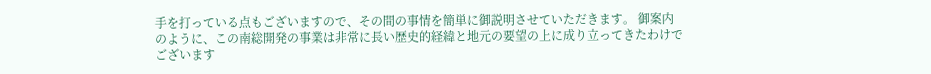手を打っている点もございますので、その間の事情を簡単に御説明させていただきます。 御案内のように、この南総開発の事業は非常に長い歴史的経緯と地元の要望の上に成り立ってきたわけでございます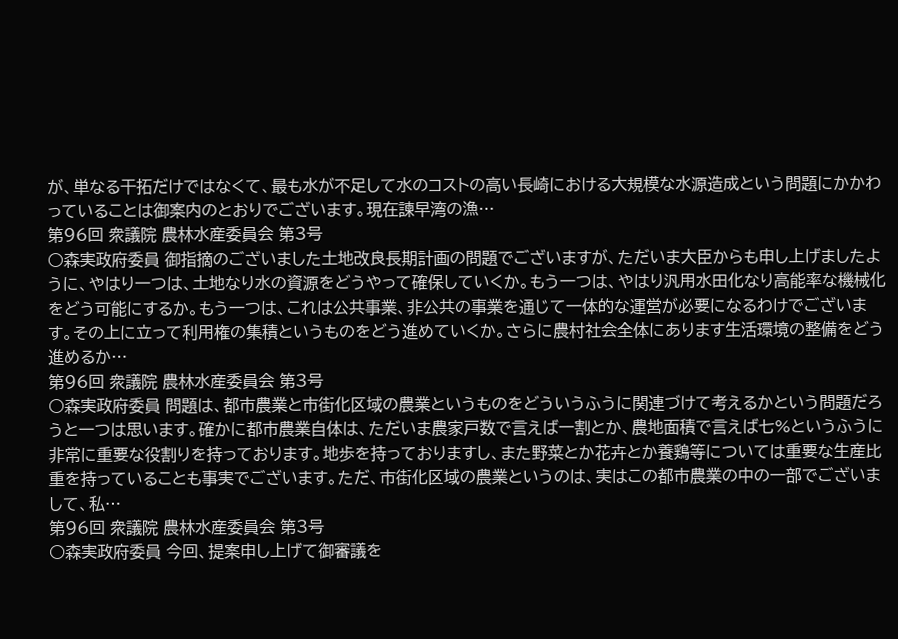が、単なる干拓だけではなくて、最も水が不足して水のコストの高い長崎における大規模な水源造成という問題にかかわっていることは御案内のとおりでございます。現在諫早湾の漁…
第96回 衆議院 農林水産委員会 第3号
○森実政府委員 御指摘のございました土地改良長期計画の問題でございますが、ただいま大臣からも申し上げましたように、やはり一つは、土地なり水の資源をどうやって確保していくか。もう一つは、やはり汎用水田化なり高能率な機械化をどう可能にするか。もう一つは、これは公共事業、非公共の事業を通じて一体的な運営が必要になるわけでございます。その上に立って利用権の集積というものをどう進めていくか。さらに農村社会全体にあります生活環境の整備をどう進めるか…
第96回 衆議院 農林水産委員会 第3号
○森実政府委員 問題は、都市農業と市街化区域の農業というものをどういうふうに関連づけて考えるかという問題だろうと一つは思います。確かに都市農業自体は、ただいま農家戸数で言えば一割とか、農地面積で言えば七%というふうに非常に重要な役割りを持っております。地歩を持っておりますし、また野菜とか花卉とか養鶏等については重要な生産比重を持っていることも事実でございます。ただ、市街化区域の農業というのは、実はこの都市農業の中の一部でございまして、私…
第96回 衆議院 農林水産委員会 第3号
○森実政府委員 今回、提案申し上げて御審議を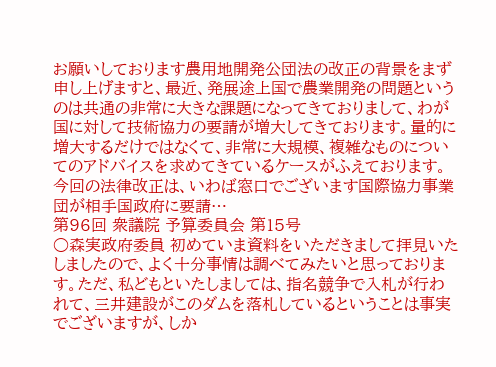お願いしております農用地開発公団法の改正の背景をまず申し上げますと、最近、発展途上国で農業開発の問題というのは共通の非常に大きな課題になってきておりまして、わが国に対して技術協力の要請が増大してきております。量的に増大するだけではなくて、非常に大規模、複雑なものについてのアドバイスを求めてきているケースがふえております。 今回の法律改正は、いわば窓口でございます国際協力事業団が相手国政府に要請…
第96回 衆議院 予算委員会 第15号
○森実政府委員 初めていま資料をいただきまして拝見いたしましたので、よく十分事情は調べてみたいと思っております。ただ、私どもといたしましては、指名競争で入札が行われて、三井建設がこのダムを落札しているということは事実でございますが、しか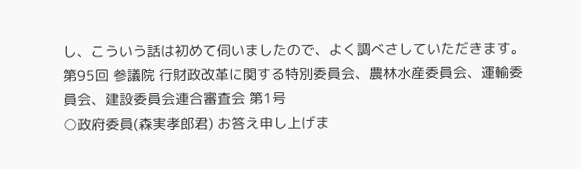し、こういう話は初めて伺いましたので、よく調べさしていただきます。
第95回 参議院 行財政改革に関する特別委員会、農林水産委員会、運輸委員会、建設委員会連合審査会 第1号
○政府委員(森実孝郎君) お答え申し上げま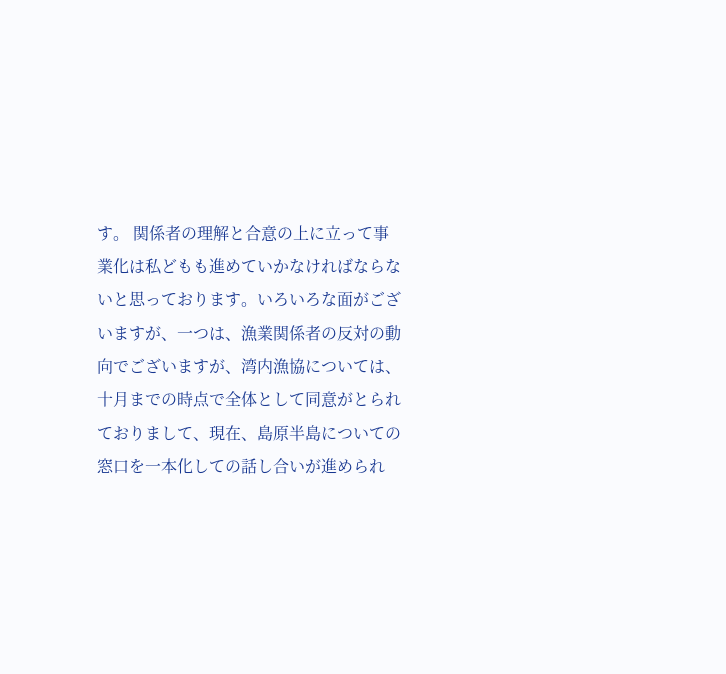す。 関係者の理解と合意の上に立って事業化は私どもも進めていかなければならないと思っております。いろいろな面がございますが、一つは、漁業関係者の反対の動向でございますが、湾内漁協については、十月までの時点で全体として同意がとられておりまして、現在、島原半島についての窓口を一本化しての話し合いが進められ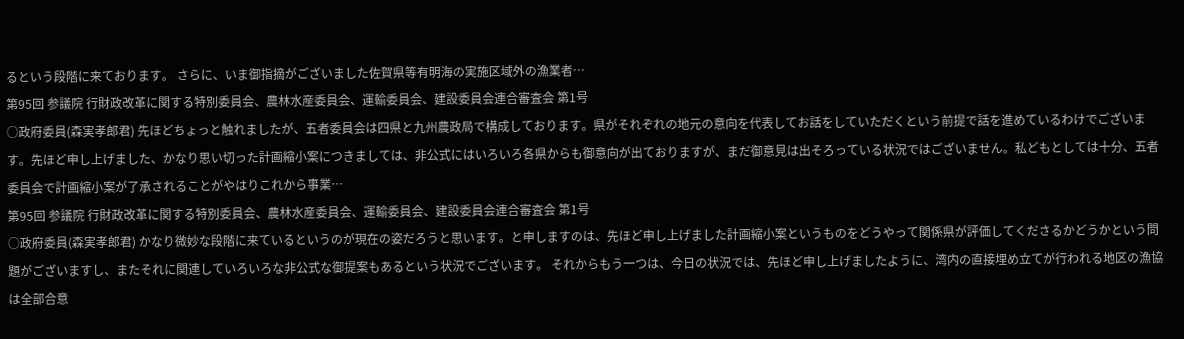るという段階に来ております。 さらに、いま御指摘がございました佐賀県等有明海の実施区域外の漁業者…
第95回 参議院 行財政改革に関する特別委員会、農林水産委員会、運輸委員会、建設委員会連合審査会 第1号
○政府委員(森実孝郎君) 先ほどちょっと触れましたが、五者委員会は四県と九州農政局で構成しております。県がそれぞれの地元の意向を代表してお話をしていただくという前提で話を進めているわけでございます。先ほど申し上げました、かなり思い切った計画縮小案につきましては、非公式にはいろいろ各県からも御意向が出ておりますが、まだ御意見は出そろっている状況ではございません。私どもとしては十分、五者委員会で計画縮小案が了承されることがやはりこれから事業…
第95回 参議院 行財政改革に関する特別委員会、農林水産委員会、運輸委員会、建設委員会連合審査会 第1号
○政府委員(森実孝郎君) かなり微妙な段階に来ているというのが現在の姿だろうと思います。と申しますのは、先ほど申し上げました計画縮小案というものをどうやって関係県が評価してくださるかどうかという問題がございますし、またそれに関連していろいろな非公式な御提案もあるという状況でございます。 それからもう一つは、今日の状況では、先ほど申し上げましたように、湾内の直接埋め立てが行われる地区の漁協は全部合意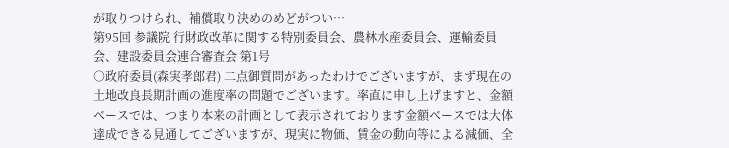が取りつけられ、補償取り決めのめどがつい…
第95回 参議院 行財政改革に関する特別委員会、農林水産委員会、運輸委員会、建設委員会連合審査会 第1号
○政府委員(森実孝郎君) 二点御質問があったわけでございますが、まず現在の土地改良長期計画の進度率の問題でございます。率直に申し上げますと、金額ベースでは、つまり本来の計画として表示されております金額ベースでは大体達成できる見通してございますが、現実に物価、賃金の動向等による減価、全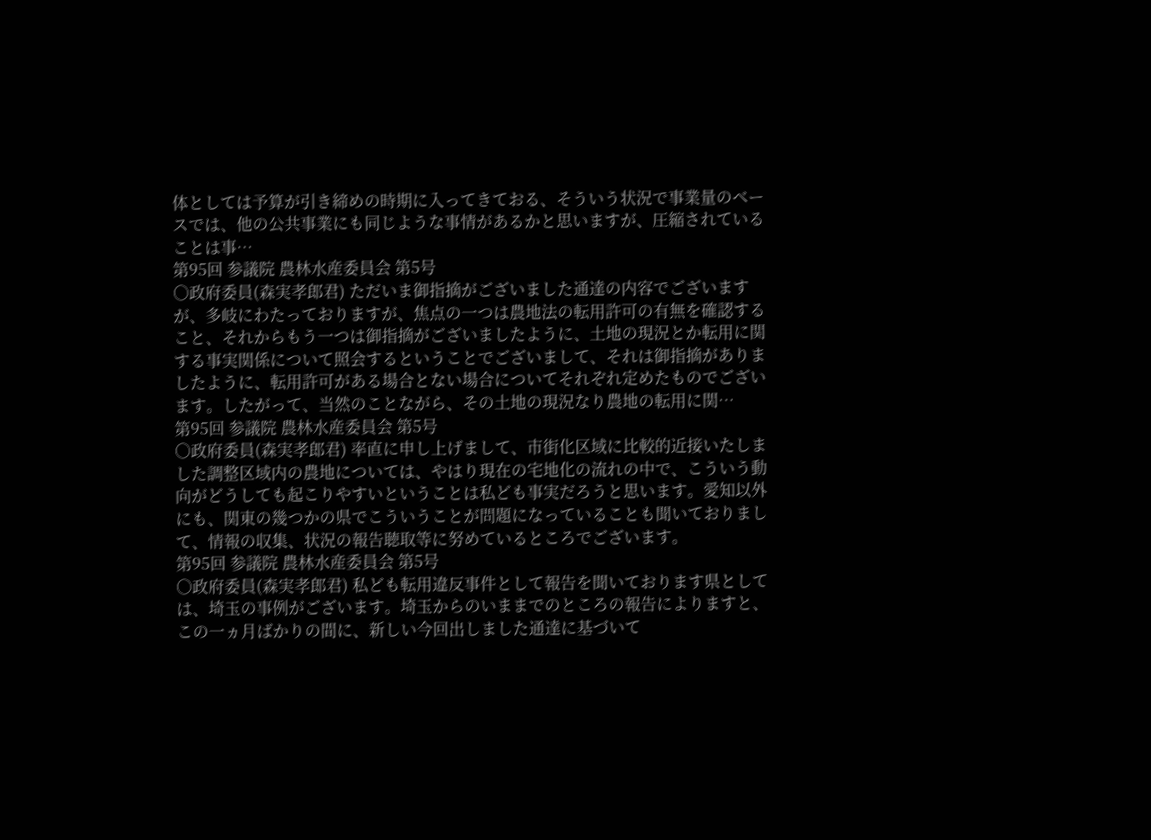体としては予算が引き締めの時期に入ってきておる、そういう状況で事業量のベースでは、他の公共事業にも同じような事情があるかと思いますが、圧縮されていることは事…
第95回 参議院 農林水産委員会 第5号
○政府委員(森実孝郎君) ただいま御指摘がございました通達の内容でございますが、多岐にわたっておりますが、焦点の一つは農地法の転用許可の有無を確認すること、それからもう一つは御指摘がございましたように、土地の現況とか転用に関する事実関係について照会するということでございまして、それは御指摘がありましたように、転用許可がある場合とない場合についてそれぞれ定めたものでございます。したがって、当然のことながら、その土地の現況なり農地の転用に関…
第95回 参議院 農林水産委員会 第5号
○政府委員(森実孝郎君) 率直に申し上げまして、市街化区域に比較的近接いたしました調整区域内の農地については、やはり現在の宅地化の流れの中で、こういう動向がどうしても起こりやすいということは私ども事実だろうと思います。愛知以外にも、関東の幾つかの県でこういうことが問題になっていることも聞いておりまして、情報の収集、状況の報告聴取等に努めているところでございます。
第95回 参議院 農林水産委員会 第5号
○政府委員(森実孝郎君) 私ども転用違反事件として報告を聞いております県としては、埼玉の事例がございます。埼玉からのいままでのところの報告によりますと、この一ヵ月ばかりの間に、新しい今回出しました通達に基づいて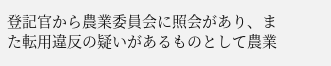登記官から農業委員会に照会があり、また転用違反の疑いがあるものとして農業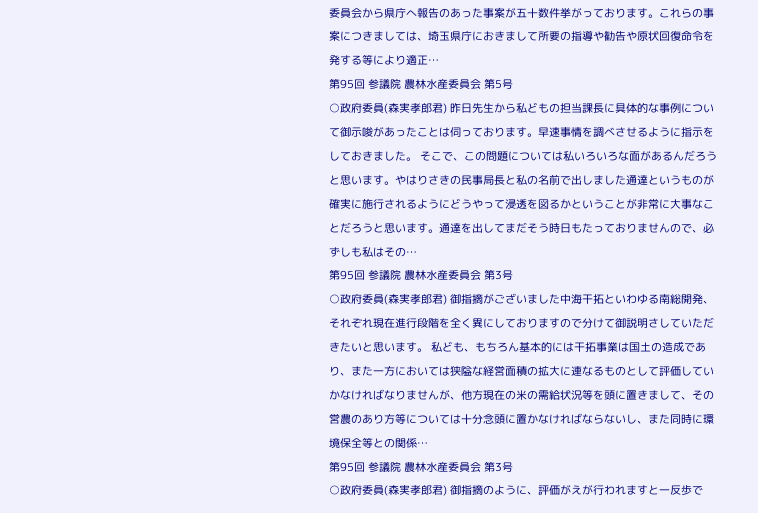委員会から県庁へ報告のあった事案が五十数件挙がっております。これらの事案につきましては、埼玉県庁におきまして所要の指導や勧告や原状回復命令を発する等により適正…
第95回 参議院 農林水産委員会 第5号
○政府委員(森実孝郎君) 昨日先生から私どもの担当課長に具体的な事例について御示唆があったことは伺っております。早速事情を調べさせるように指示をしておきました。 そこで、この問題については私いろいろな面があるんだろうと思います。やはりさきの民事局長と私の名前で出しました通達というものが確実に施行されるようにどうやって浸透を図るかということが非常に大事なことだろうと思います。通達を出してまだそう時日もたっておりませんので、必ずしも私はその…
第95回 参議院 農林水産委員会 第3号
○政府委員(森実孝郎君) 御指摘がございました中海干拓といわゆる南総開発、それぞれ現在進行段階を全く異にしておりますので分けて御説明さしていただきたいと思います。 私ども、もちろん基本的には干拓事業は国土の造成であり、また一方においては狭隘な経営面積の拡大に連なるものとして評価していかなければなりませんが、他方現在の米の需給状況等を頭に置きまして、その営農のあり方等については十分念頭に置かなければならないし、また同時に環境保全等との関係…
第95回 参議院 農林水産委員会 第3号
○政府委員(森実孝郎君) 御指摘のように、評価がえが行われますと一反歩で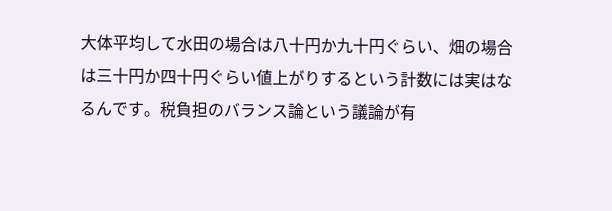大体平均して水田の場合は八十円か九十円ぐらい、畑の場合は三十円か四十円ぐらい値上がりするという計数には実はなるんです。税負担のバランス論という議論が有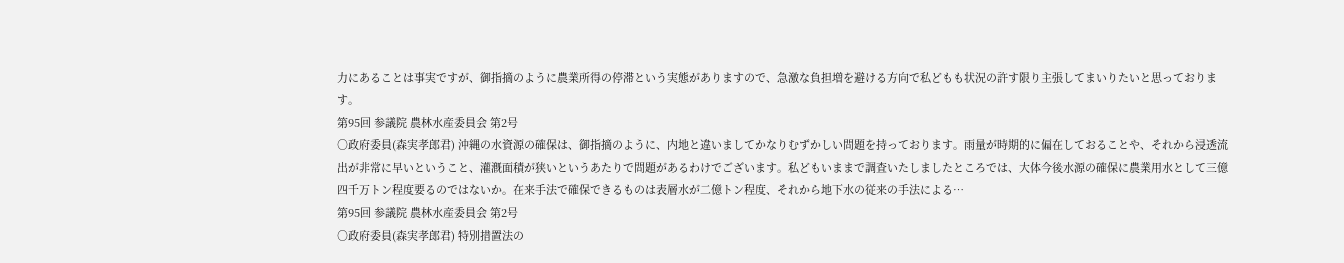力にあることは事実ですが、御指摘のように農業所得の停滞という実態がありますので、急激な負担増を避ける方向で私どもも状況の許す限り主張してまいりたいと思っております。
第95回 参議院 農林水産委員会 第2号
○政府委員(森実孝郎君) 沖縄の水資源の確保は、御指摘のように、内地と違いましてかなりむずかしい問題を持っております。雨量が時期的に偏在しておることや、それから浸透流出が非常に早いということ、灌漑面積が狭いというあたりで問題があるわけでございます。私どもいままで調査いたしましたところでは、大体今後水源の確保に農業用水として三億四千万トン程度要るのではないか。在来手法で確保できるものは表層水が二億トン程度、それから地下水の従来の手法による…
第95回 参議院 農林水産委員会 第2号
○政府委員(森実孝郎君) 特別措置法の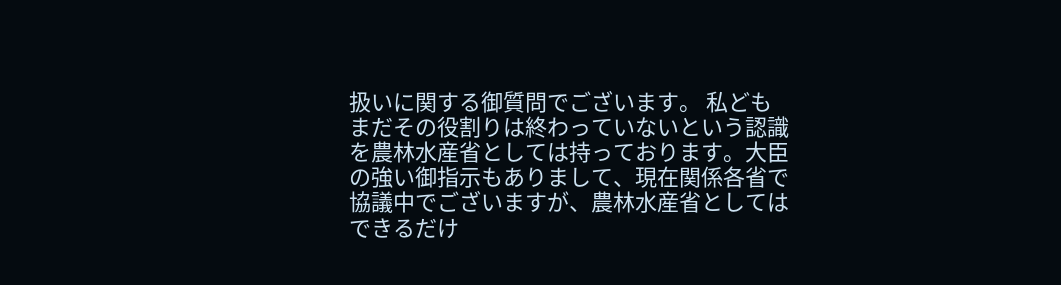扱いに関する御質問でございます。 私どもまだその役割りは終わっていないという認識を農林水産省としては持っております。大臣の強い御指示もありまして、現在関係各省で協議中でございますが、農林水産省としてはできるだけ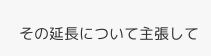その延長について主張して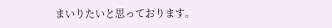まいりたいと思っております。